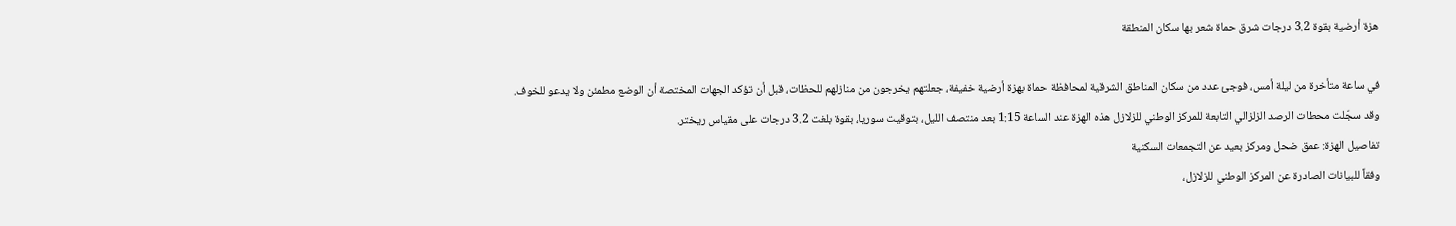هزة أرضية بقوة 3.2 درجات شرق حماة شعر بها سكان المنطقة

في ساعة متأخرة من ليلة أمس، فوجئ عدد من سكان المناطق الشرقية لمحافظة حماة بهزة أرضية خفيفة، جعلتهم يخرجون من منازلهم للحظات، قبل أن تؤكد الجهات المختصة أن الوضع مطمئن ولا يدعو للخوف.
وقد سجّلت محطات الرصد الزلزالي التابعة للمركز الوطني للزلازل هذه الهزة عند الساعة 1:15 بعد منتصف الليل، بتوقيت سوريا، بقوة بلغت 3.2 درجات على مقياس ريختر.
تفاصيل الهزة: عمق ضحل ومركز بعيد عن التجمعات السكنية
وفقاً للبيانات الصادرة عن المركز الوطني للزلازل،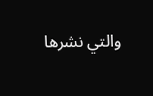والتي نشرها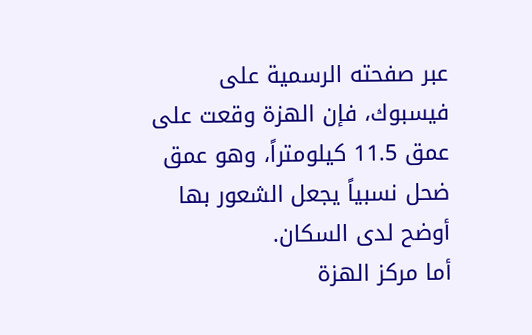عبر صفحته الرسمية على فيسبوك، فإن الهزة وقعت على عمق 11.5 كيلومتراً، وهو عمق ضحل نسبياً يجعل الشعور بها أوضح لدى السكان.
أما مركز الهزة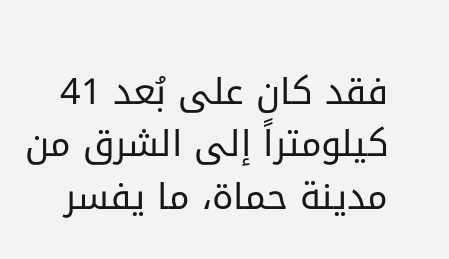فقد كان على بُعد 41 كيلومتراً إلى الشرق من مدينة حماة، ما يفسر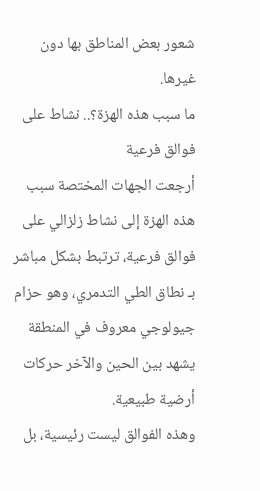شعور بعض المناطق بها دون غيرها.
ما سبب هذه الهزة؟.. نشاط على فوالق فرعية
أرجعت الجهات المختصة سبب هذه الهزة إلى نشاط زلزالي على فوالق فرعية، ترتبط بشكل مباشر بـ نطاق الطي التدمري، وهو حزام جيولوجي معروف في المنطقة يشهد بين الحين والآخر حركات أرضية طبيعية.
وهذه الفوالق ليست رئيسية، بل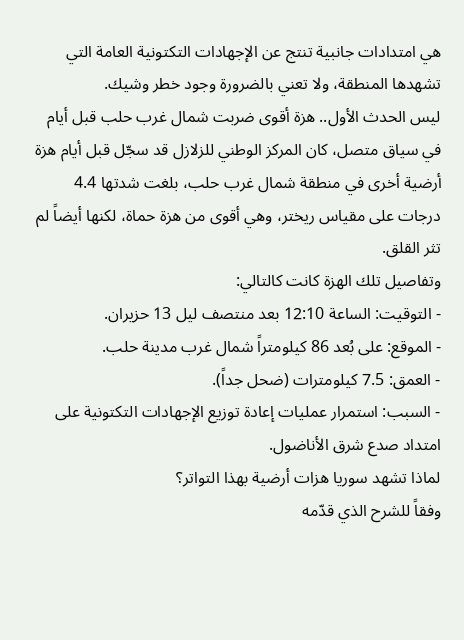هي امتدادات جانبية تنتج عن الإجهادات التكتونية العامة التي تشهدها المنطقة، ولا تعني بالضرورة وجود خطر وشيك.
ليس الحدث الأول.. هزة أقوى ضربت شمال غرب حلب قبل أيام
في سياق متصل، كان المركز الوطني للزلازل قد سجّل قبل أيام هزة أرضية أخرى في منطقة شمال غرب حلب، بلغت شدتها 4.4 درجات على مقياس ريختر، وهي أقوى من هزة حماة، لكنها أيضاً لم تثر القلق.
وتفاصيل تلك الهزة كانت كالتالي:
- التوقيت: الساعة 12:10 بعد منتصف ليل 13 حزيران.
- الموقع: على بُعد 86 كيلومتراً شمال غرب مدينة حلب.
- العمق: 7.5 كيلومترات (ضحل جداً).
- السبب: استمرار عمليات إعادة توزيع الإجهادات التكتونية على امتداد صدع شرق الأناضول.
لماذا تشهد سوريا هزات أرضية بهذا التواتر؟
وفقاً للشرح الذي قدّمه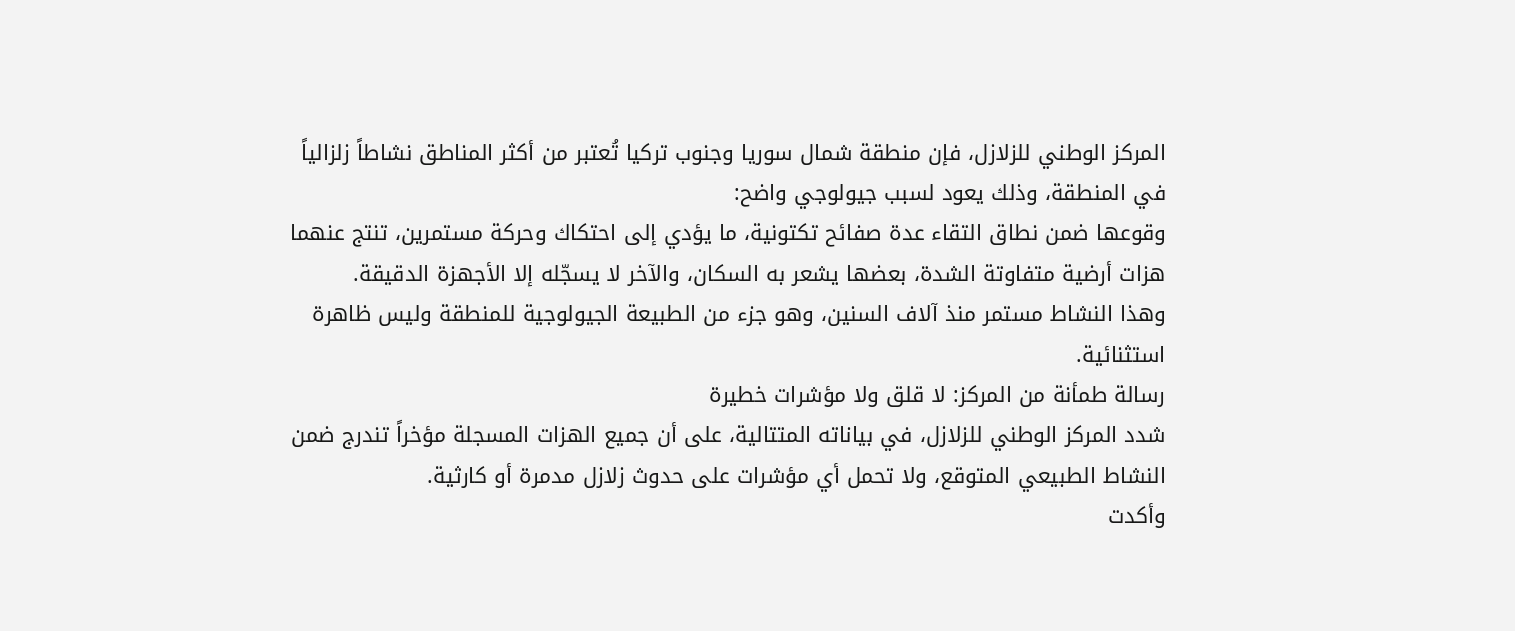المركز الوطني للزلازل، فإن منطقة شمال سوريا وجنوب تركيا تُعتبر من أكثر المناطق نشاطاً زلزالياً في المنطقة، وذلك يعود لسبب جيولوجي واضح:
وقوعها ضمن نطاق التقاء عدة صفائح تكتونية، ما يؤدي إلى احتكاك وحركة مستمرين، تنتج عنهما هزات أرضية متفاوتة الشدة، بعضها يشعر به السكان، والآخر لا يسجّله إلا الأجهزة الدقيقة.
وهذا النشاط مستمر منذ آلاف السنين، وهو جزء من الطبيعة الجيولوجية للمنطقة وليس ظاهرة استثنائية.
رسالة طمأنة من المركز: لا قلق ولا مؤشرات خطيرة
شدد المركز الوطني للزلازل، في بياناته المتتالية، على أن جميع الهزات المسجلة مؤخراً تندرج ضمن النشاط الطبيعي المتوقع، ولا تحمل أي مؤشرات على حدوث زلازل مدمرة أو كارثية.
وأكدت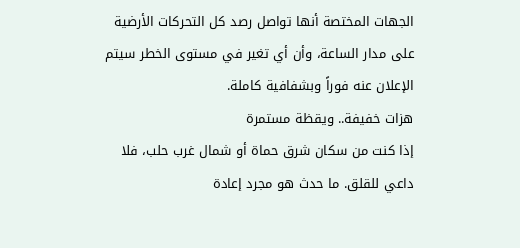الجهات المختصة أنها تواصل رصد كل التحركات الأرضية على مدار الساعة، وأن أي تغير في مستوى الخطر سيتم الإعلان عنه فوراً وبشفافية كاملة.
هزات خفيفة.. ويقظة مستمرة
إذا كنت من سكان شرق حماة أو شمال غرب حلب، فلا داعي للقلق. ما حدث هو مجرد إعادة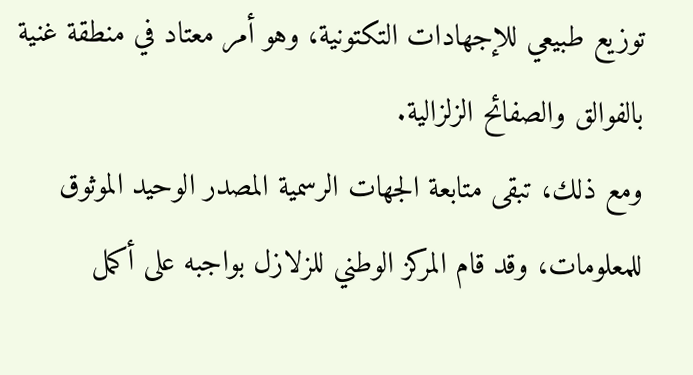توزيع طبيعي للإجهادات التكتونية، وهو أمر معتاد في منطقة غنية بالفوالق والصفائح الزلزالية.
ومع ذلك، تبقى متابعة الجهات الرسمية المصدر الوحيد الموثوق للمعلومات، وقد قام المركز الوطني للزلازل بواجبه على أكمل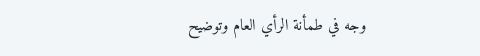وجه في طمأنة الرأي العام وتوضيح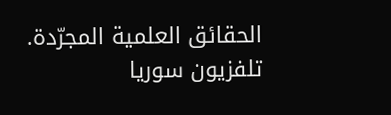الحقائق العلمية المجرّدة.
تلفزيون سوريا